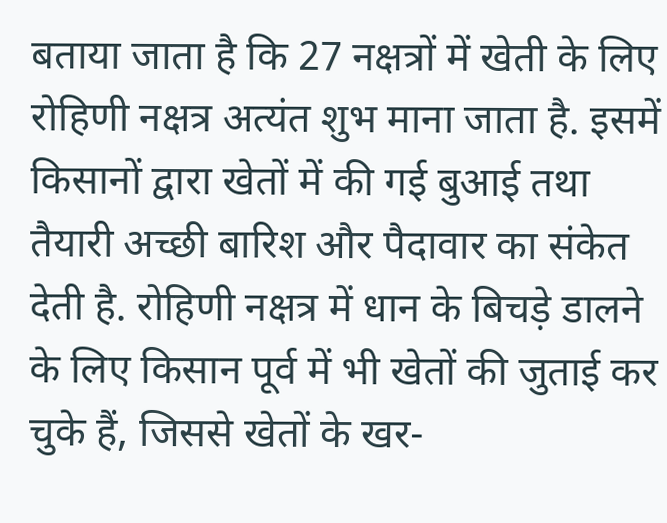बताया जाता है कि 27 नक्षत्रों में खेती के लिए रोहिणी नक्षत्र अत्यंत शुभ माना जाता है. इसमें किसानों द्वारा खेतों में की गई बुआई तथा तैयारी अच्छी बारिश और पैदावार का संकेत देती है. रोहिणी नक्षत्र में धान के बिचड़े डालने के लिए किसान पूर्व में भी खेतों की जुताई कर चुके हैं, जिससे खेतों के खर-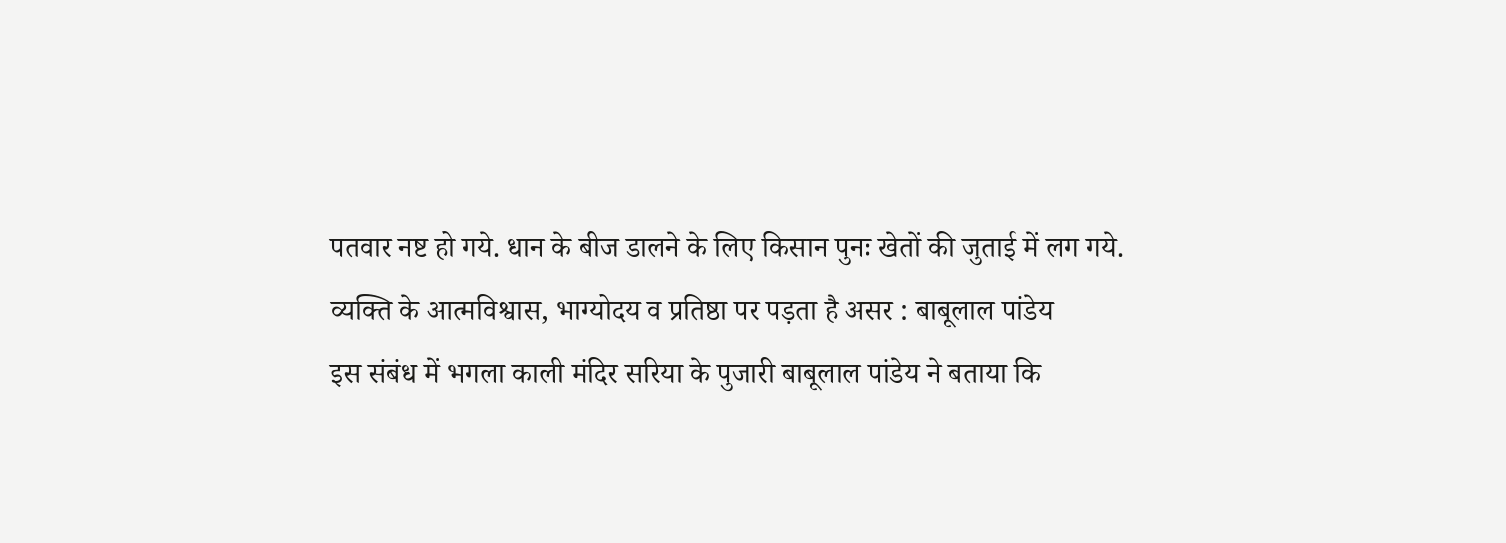पतवार नष्ट हो गये. धान के बीज डालने के लिए किसान पुनः खेतों की जुताई में लग गये.
व्यक्ति के आत्मविश्वास, भाग्योदय व प्रतिष्ठा पर पड़ता है असर : बाबूलाल पांडेय
इस संबंध में भगला काली मंदिर सरिया के पुजारी बाबूलाल पांडेय ने बताया कि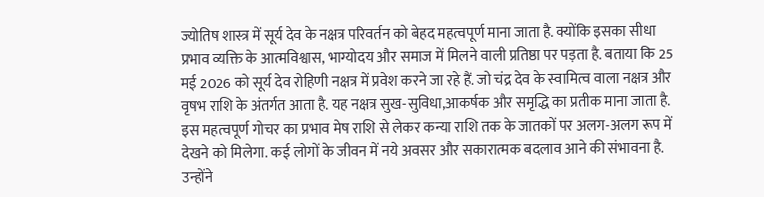ज्योतिष शास्त्र में सूर्य देव के नक्षत्र परिवर्तन को बेहद महत्वपूर्ण माना जाता है. क्योंकि इसका सीधा प्रभाव व्यक्ति के आत्मविश्वास, भाग्योदय और समाज में मिलने वाली प्रतिष्ठा पर पड़ता है. बताया कि 25 मई 2026 को सूर्य देव रोहिणी नक्षत्र में प्रवेश करने जा रहे हैं. जो चंद्र देव के स्वामित्व वाला नक्षत्र और वृषभ राशि के अंतर्गत आता है. यह नक्षत्र सुख-सुविधा,आकर्षक और समृद्धि का प्रतीक माना जाता है. इस महत्वपूर्ण गोचर का प्रभाव मेष राशि से लेकर कन्या राशि तक के जातकों पर अलग-अलग रूप में देखने को मिलेगा. कई लोगों के जीवन में नये अवसर और सकारात्मक बदलाव आने की संभावना है. उन्होंने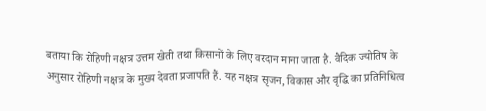बताया कि रोहिणी नक्षत्र उत्तम खेती तथा किसानों के लिए वरदान माना जाता है. वैदिक ज्योतिष के अनुसार रोहिणी नक्षत्र के मुख्य देवता प्रजापति हैं. यह नक्षत्र सृजन, विकास और वृद्धि का प्रतिनिधित्व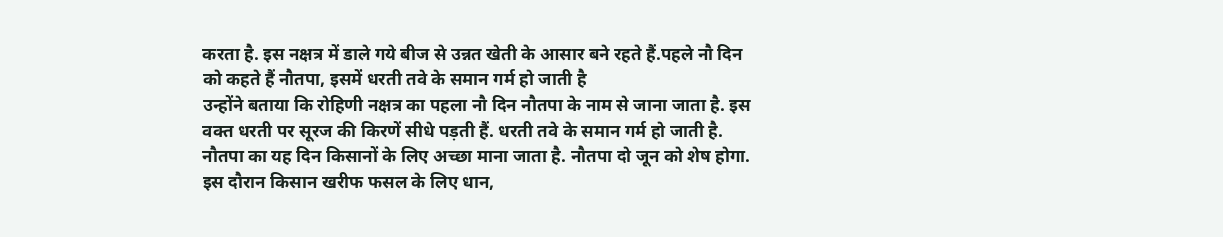करता है. इस नक्षत्र में डाले गये बीज से उन्नत खेती के आसार बने रहते हैं.पहले नौ दिन को कहते हैं नौतपा, इसमें धरती तवे के समान गर्म हो जाती है
उन्होंने बताया कि रोहिणी नक्षत्र का पहला नौ दिन नौतपा के नाम से जाना जाता है. इस वक्त धरती पर सूरज की किरणें सीधे पड़ती हैं. धरती तवे के समान गर्म हो जाती है. नौतपा का यह दिन किसानों के लिए अच्छा माना जाता है. नौतपा दो जून को शेष होगा. इस दौरान किसान खरीफ फसल के लिए धान,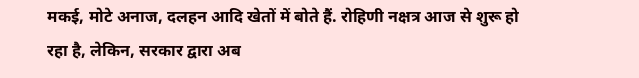मकई, मोटे अनाज, दलहन आदि खेतों में बोते हैं. रोहिणी नक्षत्र आज से शुरू हो रहा है, लेकिन, सरकार द्वारा अब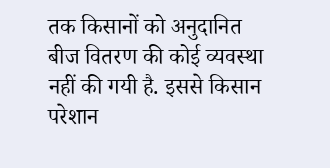तक किसानों को अनुदानित बीज वितरण की कोई व्यवस्था नहीं की गयी है. इससे किसान परेशान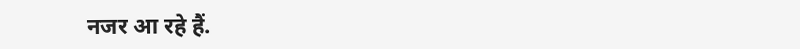नजर आ रहे हैं.